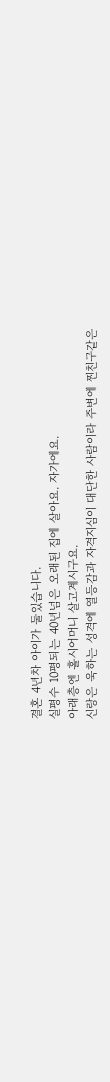결혼 4년차 아이가 둘있습니다.
실평수 10평되는 40년넘은 오래된 집에 살아요. 자가에요.
아래층엔 홀시어머니 살고계시구요.
신랑은 욱하는 성격에 열등감과 자격지심이 대단한 사람이라 주변에 찐친구같은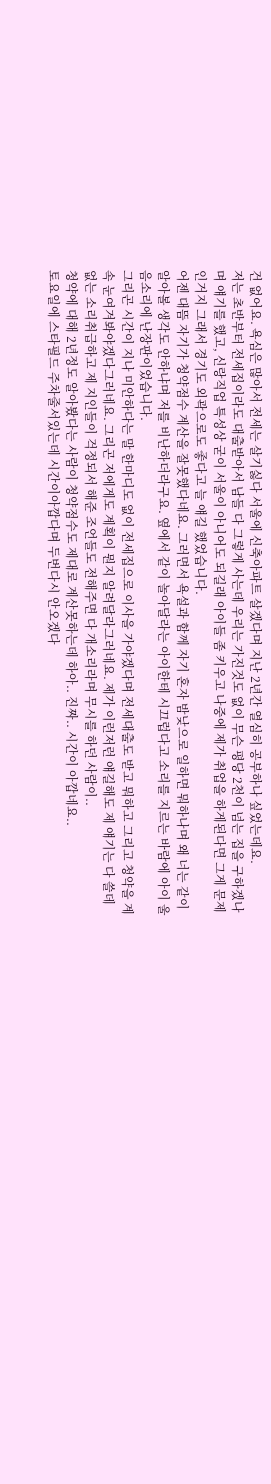건 없어요. 욕심은 많아서 전세는 살기싫다 서울에 신축아파트 살겠다며 지난 2년간 열심히 공부하나 싶었는데요.
저는 초반부터 전세집이라도 대출받아서 남들 다 그렇게 사는데 우리는 가진것도 없이 무슨 평당 2천이 넘는 집을 구하겠나며 얘기를 했고, 신랑직업 특성상 굳이 서울이 아니어도 되길래 아이들 좀 키우고 나중에 제가 취업을 하게된다면 그게 문제인거지 그래서 경기도 외곽으로도 좋다고 늘 얘길 했었습니다.
어젠 대뜸 자기가 청약점수 계산을 잘못했다네요. 그러면서 욕설과 함께 자기 혼자 밤낮으로 일하면 뭐하나며 왜 너는 같이 알아볼 생각도 안하냐며 저를 비난하더라구요. 옆에서 같이 놀아달라는 아이한테 시끄럽다고 소리를 지르는 바람에 아이 울음소리에 난장판이었습니다.
그리곤 시간이 지나 미안하다는 말 한마디도 없이 전세집으로 이사을 가야겠다며 전세대출도 받고 뭐하고 그리고 청약을 계속 눈여겨봐야겠다그러네요. 그리곤 저에게도 계획이 뭔지 알려달라그러네요. 제가 이런저런 얘길해도 제 얘기는 다 쓸데없는 소리취급하고 제 지인들이 걱정되서 해준 조언들도 전해주면 다 개소리라며 무시를 하던 사람이..
청약에 대해 2년정도 알아봤다는 사람이 청약점수도 제대로 계산못하는데 하아.. 진짜.. 시간이 아깝네요..
토요일에 스타필드 주차줄서있는데 시간이아깝다며 두번다시 안오겠다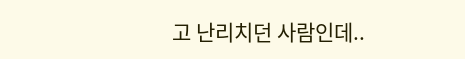고 난리치던 사람인데..